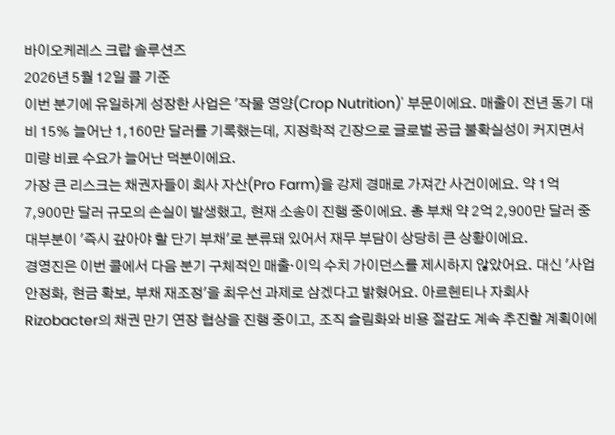바이오케레스 크랍 솔루션즈
2026년 5월 12일 콜 기준
이번 분기에 유일하게 성장한 사업은 '작물 영양(Crop Nutrition)' 부문이에요. 매출이 전년 동기 대비 15% 늘어난 1,160만 달러를 기록했는데, 지정학적 긴장으로 글로벌 공급 불확실성이 커지면서 미량 비료 수요가 늘어난 덕분이에요.
가장 큰 리스크는 채권자들이 회사 자산(Pro Farm)을 강제 경매로 가져간 사건이에요. 약 1억 7,900만 달러 규모의 손실이 발생했고, 현재 소송이 진행 중이에요. 총 부채 약 2억 2,900만 달러 중 대부분이 '즉시 갚아야 할 단기 부채'로 분류돼 있어서 재무 부담이 상당히 큰 상황이에요.
경영진은 이번 콜에서 다음 분기 구체적인 매출·이익 수치 가이던스를 제시하지 않았어요. 대신 '사업 안정화, 현금 확보, 부채 재조정'을 최우선 과제로 삼겠다고 밝혔어요. 아르헨티나 자회사 Rizobacter의 채권 만기 연장 협상을 진행 중이고, 조직 슬림화와 비용 절감도 계속 추진할 계획이에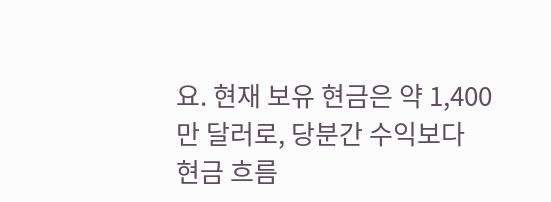요. 현재 보유 현금은 약 1,400만 달러로, 당분간 수익보다 현금 흐름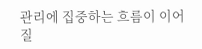관리에 집중하는 흐름이 이어질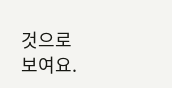것으로 보여요.